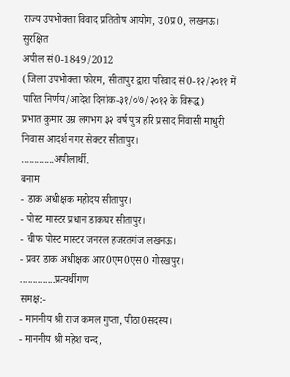राज्य उपभोक्ता विवाद प्रतितोष आयोग, उ0प्र0, लखनऊ।
सुरक्षित
अपील सं0-1849/2012
(जिला उपभोक्ता फोरम, सीतापुर द्वारा परिवाद सं0-१२/२०११ में पारित निर्णय/आदेश दिनांक-३१/०७/२०१२ के विरूद्ध)
प्रभात कुमार उम्र लगभग ३२ वर्ष पुत्र हरि प्रसाद निवासी माधुरी निवास आदर्श नगर सेक्टर सीतापुर।
.............अपीलार्थी.
बनाम
- डाक अधीक्षक महोदय सीतापुर।
- पोस्ट मास्टर प्रधान डाकघर सीतापुर।
- चीफ पोस्ट मास्टर जनरल हजरतगंज लखनऊ।
- प्रवर डाक अधीक्षक आर0एम0एस0 गोरखपुर।
..............प्रत्यर्थीगण
समक्ष:-
- माननीय श्री राज कमल गुप्ता, पीठा0सदस्य।
- माननीय श्री महेश चन्द,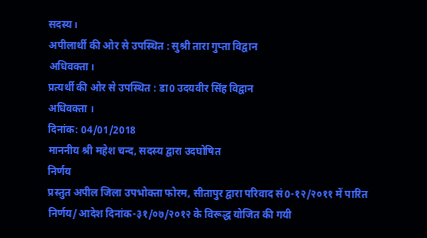सदस्य।
अपीलार्थी की ओर से उपस्थित : सुश्री तारा गुप्ता विद्वान
अधिवक्ता।
प्रत्यर्थी की ओर से उपस्थित : डा0 उदयवीर सिंह विद्वान
अधिवक्ता ।
दिनांक: 04/01/2018
माननीय श्री महेश चन्द, सदस्य द्वारा उदघोषित
निर्णय
प्रस्तुत अपील जिला उपभोक्ता फोरम, सीतापुर द्वारा परिवाद सं0-१२/२०११ में पारित निर्णय/आदेश दिनांक-३१/०७/२०१२ के विरूद्ध योजित की गयी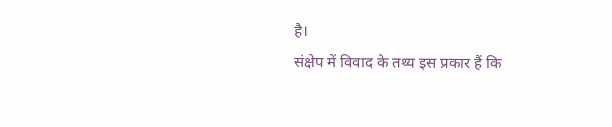है।
संक्षेप में विवाद के तथ्य इस प्रकार हैं कि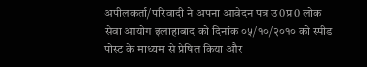अपीलकर्ता/परिवादी ने अपना आवेदन पत्र उ0प्र0 लोक सेवा आयोग इलाहाबाद को दिनांक ०५/१०/२०१० को स्पीड पोस्ट के माध्यम से प्रेषित किया और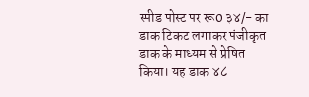स्पीड पोस्ट पर रू0 ३४/- का डाक टिकट लगाकर पंजीकृत डाक के माध्यम से प्रेषित किया। यह डाक ४८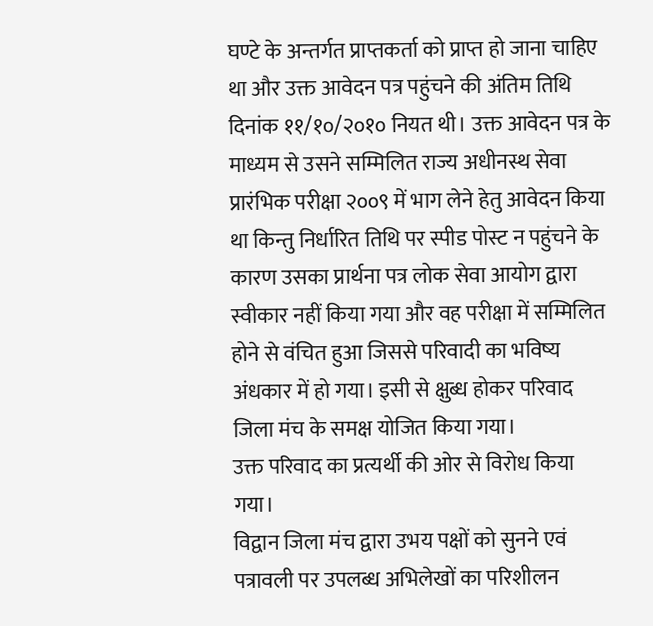घण्टे के अन्तर्गत प्राप्तकर्ता को प्राप्त हो जाना चाहिए था और उक्त आवेदन पत्र पहुंचने की अंतिम तिथि दिनांक ११/१०/२०१० नियत थी। उक्त आवेदन पत्र के माध्यम से उसने सम्मिलित राज्य अधीनस्थ सेवा प्रारंभिक परीक्षा २००९ में भाग लेने हेतु आवेदन किया था किन्तु निर्धारित तिथि पर स्पीड पोस्ट न पहुंचने के कारण उसका प्रार्थना पत्र लोक सेवा आयोग द्वारा स्वीकार नहीं किया गया और वह परीक्षा में सम्मिलित होने से वंचित हुआ जिससे परिवादी का भविष्य अंधकार में हो गया। इसी से क्षुब्ध होकर परिवाद जिला मंच के समक्ष योजित किया गया।
उक्त परिवाद का प्रत्यर्थी की ओर से विरोध किया गया।
विद्वान जिला मंच द्वारा उभय पक्षों को सुनने एवं पत्रावली पर उपलब्ध अभिलेखों का परिशीलन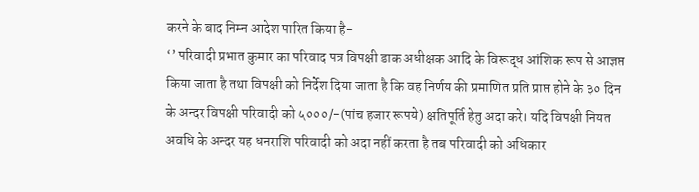करने के बाद निम्न आदेश पारित किया है-
‘’ परिवादी प्रभात कुमार का परिवाद पत्र विपक्षी डाक अधीक्षक आदि के विरूद्ध आंशिक रूप से आज्ञप्त किया जाता है तथा विपक्षी को निर्देश दिया जाता है कि वह निर्णय की प्रमाणित प्रति प्राप्त होने के ३० दिन के अन्दर विपक्षी परिवादी को ५०००/-(पांच हजार रूपये) क्षतिपूर्ति हेतु अदा करे। यदि विपक्षी नियत अवधि के अन्दर यह धनराशि परिवादी को अदा नहीं करता है तब परिवादी को अधिकार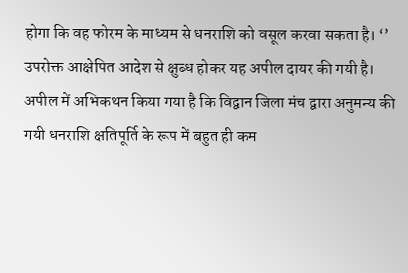होगा कि वह फोरम के माध्यम से धनराशि को वसूल करवा सकता है। ‘’
उपरोक्त आक्षेपित आदेश से क्षुब्ध होकर यह अपील दायर की गयी है।
अपील में अभिकथन किया गया है कि विद्वान जिला मंच द्वारा अनुमन्य की गयी धनराशि क्षतिपूर्ति के रूप में बहुत ही कम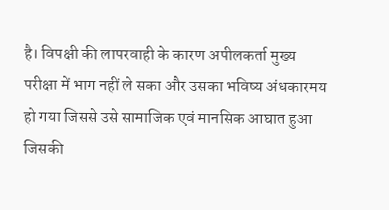है। विपक्षी की लापरवाही के कारण अपीलकर्ता मुख्य परीक्षा में भाग नहीं ले सका और उसका भविष्य अंधकारमय हो गया जिससे उसे सामाजिक एवं मानसिक आघात हुआ जिसकी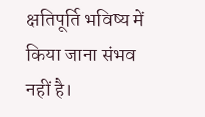क्षतिपूर्ति भविष्य में किया जाना संभव नहीं है।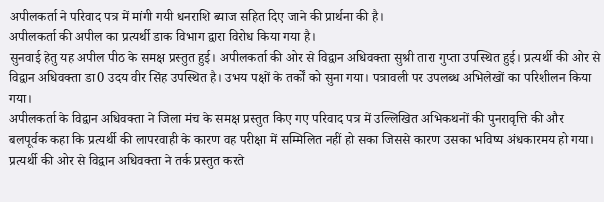अपीलकर्ता ने परिवाद पत्र में मांगी गयी धनराशि ब्याज सहित दिए जाने की प्रार्थना की है।
अपीलकर्ता की अपील का प्रत्यर्थी डाक विभाग द्वारा विरोध किया गया है।
सुनवाई हेतु यह अपील पीठ के समक्ष प्रस्तुत हुई। अपीलकर्ता की ओर से विद्वान अधिवक्ता सुश्री तारा गुप्ता उपस्थित हुई। प्रत्यर्थी की ओर से विद्वान अधिवक्ता डा0 उदय वीर सिंह उपस्थित है। उभय पक्षों के तर्कों को सुना गया। पत्रावली पर उपलब्ध अभिलेखों का परिशीलन किया गया।
अपीलकर्ता के विद्वान अधिवक्ता ने जिला मंच के समक्ष प्रस्तुत किए गए परिवाद पत्र में उल्लिखित अभिकथनों की पुनरावृत्ति की और बलपूर्वक कहा कि प्रत्यर्थी की लापरवाही के कारण वह परीक्षा में सम्मिलित नहीं हो सका जिससे कारण उसका भविष्य अंधकारमय हो गया।
प्रत्यर्थी की ओर से विद्वान अधिवक्ता ने तर्क प्रस्तुत करते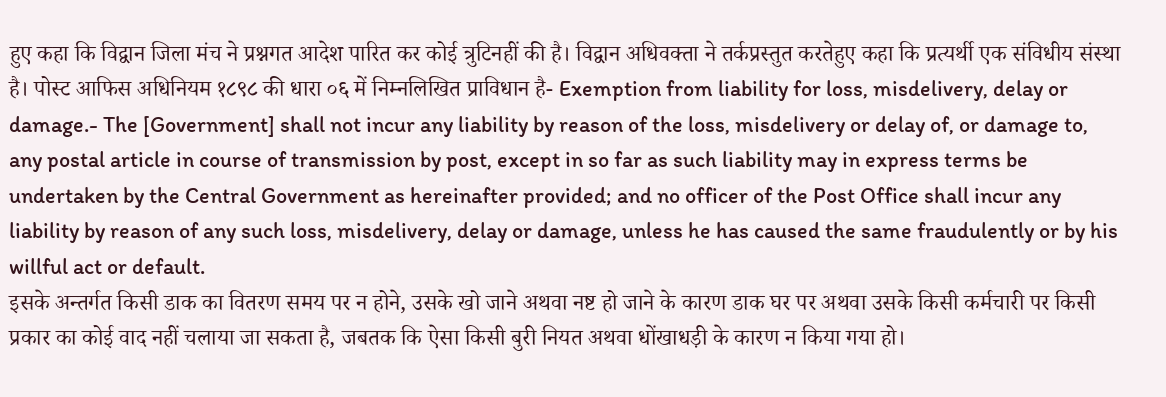हुए कहा कि विद्वान जिला मंच ने प्रश्नगत आदेश पारित कर कोई त्रुटिनहीं की है। विद्वान अधिवक्ता ने तर्कप्रस्तुत करतेहुए कहा कि प्रत्यर्थी एक संविधीय संस्था है। पोस्ट आफिस अधिनियम १८९८ की धारा ०६ में निम्नलिखित प्राविधान है- Exemption from liability for loss, misdelivery, delay or damage.- The [Government] shall not incur any liability by reason of the loss, misdelivery or delay of, or damage to, any postal article in course of transmission by post, except in so far as such liability may in express terms be undertaken by the Central Government as hereinafter provided; and no officer of the Post Office shall incur any liability by reason of any such loss, misdelivery, delay or damage, unless he has caused the same fraudulently or by his willful act or default.
इसके अन्तर्गत किसी डाक का वितरण समय पर न होने, उसके खो जाने अथवा नष्ट हो जाने के कारण डाक घर पर अथवा उसके किसी कर्मचारी पर किसी प्रकार का कोई वाद नहीं चलाया जा सकता है, जबतक कि ऐसा किसी बुरी नियत अथवा धोंखाधड़ी के कारण न किया गया हो।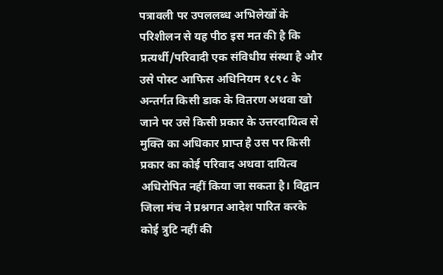पत्रावली पर उपललब्ध अभिलेखों के परिशीलन से यह पीठ इस मत की है कि प्रत्यर्थी/परिवादी एक संविधीय संस्था है और उसे पोस्ट आफिस अधिनियम १८९८ के अन्तर्गत किसी डाक के वितरण अथवा खो जाने पर उसे किसी प्रकार के उत्तरदायित्व से मुक्ति का अधिकार प्राप्त है उस पर किसी प्रकार का कोई परिवाद अथवा दायित्व अधिरोपित नहीं किया जा सकता है। विद्वान जिला मंच ने प्रश्नगत आदेश पारित करके कोई त्रुटि नहीं की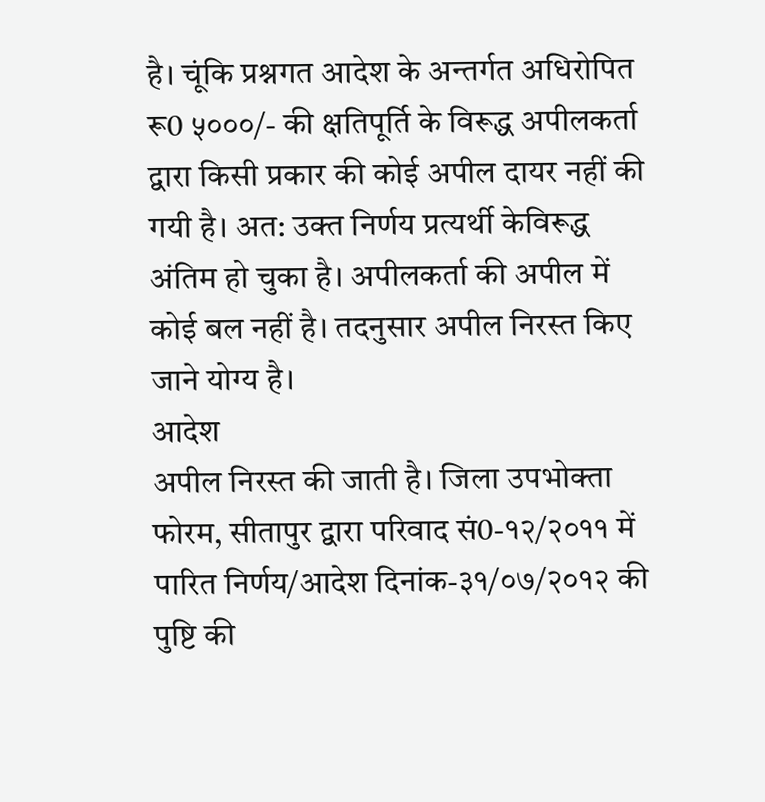है। चूंकि प्रश्नगत आदेश के अन्तर्गत अधिरोपित रू0 ५०००/- की क्षतिपूर्ति के विरूद्ध अपीलकर्ता द्वारा किसी प्रकार की कोई अपील दायर नहीं की गयी है। अत: उक्त निर्णय प्रत्यर्थी केविरूद्ध अंतिम हो चुका है। अपीलकर्ता की अपील में कोई बल नहीं है। तदनुसार अपील निरस्त किए जाने योग्य है।
आदेश
अपील निरस्त की जाती है। जिला उपभोक्ता फोरम, सीतापुर द्वारा परिवाद सं0-१२/२०११ में पारित निर्णय/आदेश दिनांक-३१/०७/२०१२ की पुष्टि की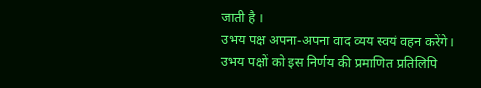जाती है ।
उभय पक्ष अपना-अपना वाद व्यय स्वयं वहन करेंगे।
उभय पक्षों को इस निर्णय की प्रमाणित प्रतिलिपि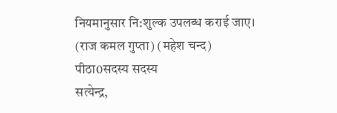नियमानुसार नि:शुल्क उपलब्ध कराई जाए।
(राज कमल गुप्ता) (महेश चन्द)
पीठा0सदस्य सदस्य
सत्येन्द्र,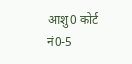आशु0 कोर्ट नं0-5